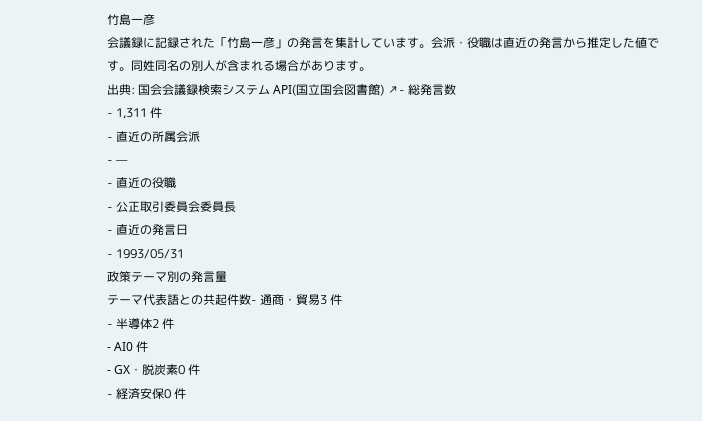竹島一彦
会議録に記録された「竹島一彦」の発言を集計しています。会派・役職は直近の発言から推定した値です。同姓同名の別人が含まれる場合があります。
出典: 国会会議録検索システム API(国立国会図書館) ↗- 総発言数
- 1,311 件
- 直近の所属会派
- —
- 直近の役職
- 公正取引委員会委員長
- 直近の発言日
- 1993/05/31
政策テーマ別の発言量
テーマ代表語との共起件数- 通商・貿易3 件
- 半導体2 件
- AI0 件
- GX・脱炭素0 件
- 経済安保0 件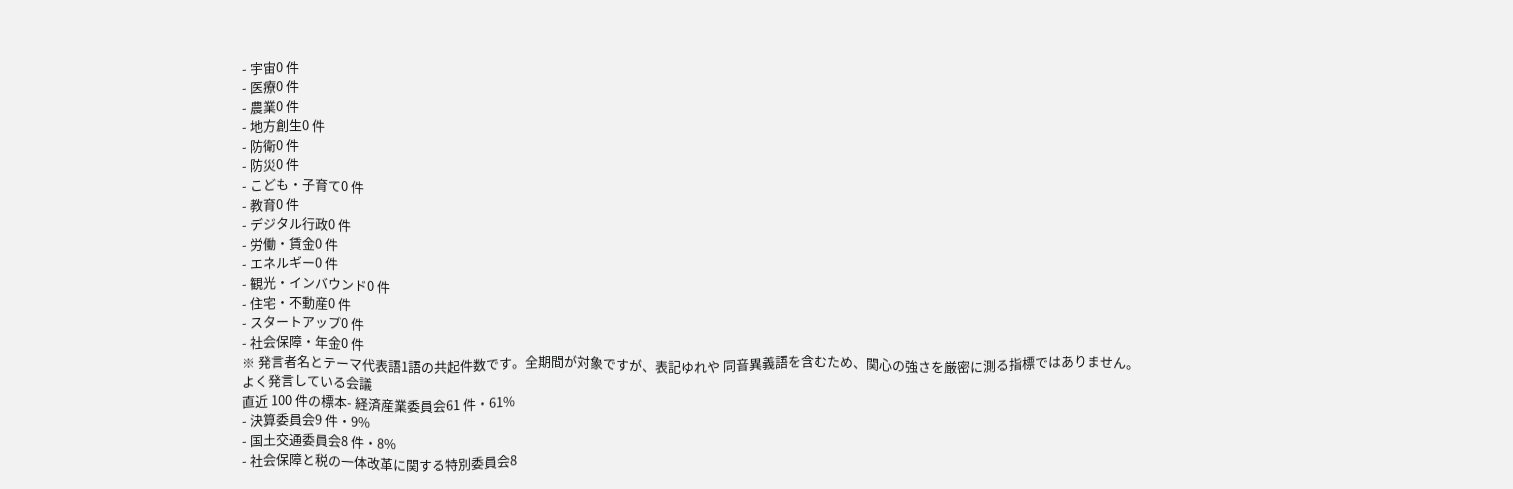- 宇宙0 件
- 医療0 件
- 農業0 件
- 地方創生0 件
- 防衛0 件
- 防災0 件
- こども・子育て0 件
- 教育0 件
- デジタル行政0 件
- 労働・賃金0 件
- エネルギー0 件
- 観光・インバウンド0 件
- 住宅・不動産0 件
- スタートアップ0 件
- 社会保障・年金0 件
※ 発言者名とテーマ代表語1語の共起件数です。全期間が対象ですが、表記ゆれや 同音異義語を含むため、関心の強さを厳密に測る指標ではありません。
よく発言している会議
直近 100 件の標本- 経済産業委員会61 件・61%
- 決算委員会9 件・9%
- 国土交通委員会8 件・8%
- 社会保障と税の一体改革に関する特別委員会8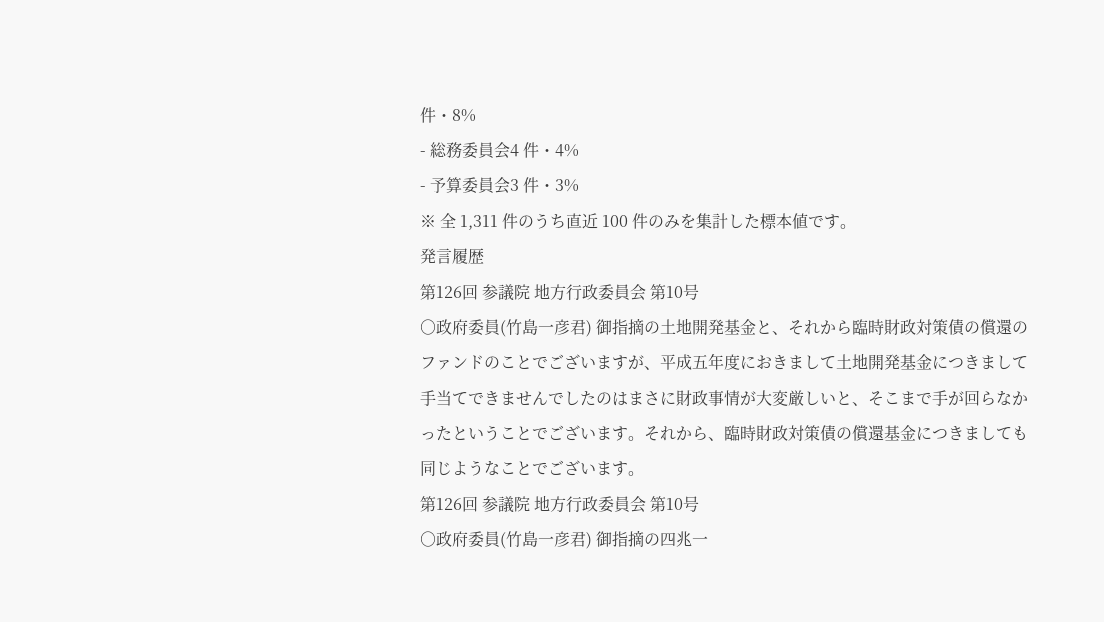件・8%
- 総務委員会4 件・4%
- 予算委員会3 件・3%
※ 全 1,311 件のうち直近 100 件のみを集計した標本値です。
発言履歴
第126回 参議院 地方行政委員会 第10号
○政府委員(竹島一彦君) 御指摘の土地開発基金と、それから臨時財政対策債の償還のファンドのことでございますが、平成五年度におきまして土地開発基金につきまして手当てできませんでしたのはまさに財政事情が大変厳しいと、そこまで手が回らなかったということでございます。それから、臨時財政対策債の償還基金につきましても同じようなことでございます。
第126回 参議院 地方行政委員会 第10号
○政府委員(竹島一彦君) 御指摘の四兆一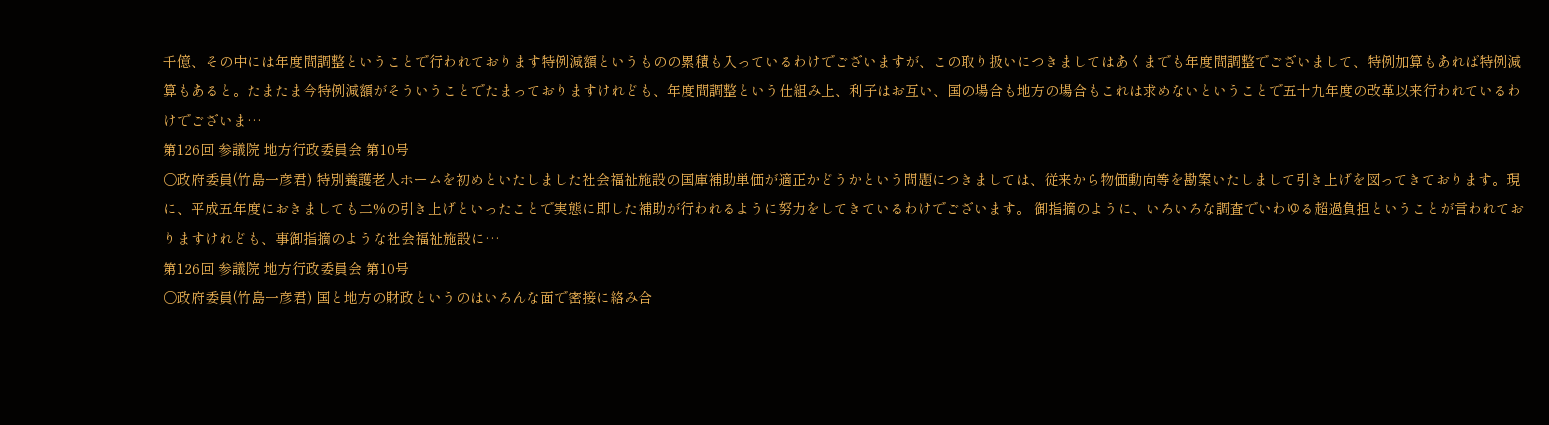千億、その中には年度間調整ということで行われております特例減額というものの累積も入っているわけでございますが、この取り扱いにつきましてはあくまでも年度間調整でございまして、特例加算もあれば特例減算もあると。たまたま今特例減額がそういうことでたまっておりますけれども、年度間調整という仕組み上、利子はお互い、国の場合も地方の場合もこれは求めないということで五十九年度の改革以来行われているわけでございま…
第126回 参議院 地方行政委員会 第10号
○政府委員(竹島一彦君) 特別養護老人ホームを初めといたしました社会福祉施設の国庫補助単価が適正かどうかという問題につきましては、従来から物価動向等を勘案いたしまして引き上げを図ってきております。現に、平成五年度におきましても二%の引き上げといったことで実態に即した補助が行われるように努力をしてきているわけでございます。 御指摘のように、いろいろな調査でいわゆる超過負担ということが言われておりますけれども、事御指摘のような社会福祉施設に…
第126回 参議院 地方行政委員会 第10号
○政府委員(竹島一彦君) 国と地方の財政というのはいろんな面で密接に絡み合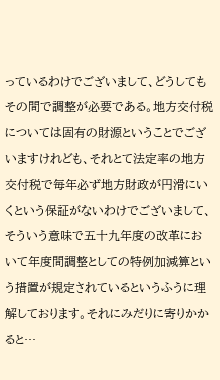っているわけでございまして、どうしてもその間で調整が必要である。地方交付税については固有の財源ということでございますけれども、それとて法定率の地方交付税で毎年必ず地方財政が円滑にいくという保証がないわけでございまして、そういう意味で五十九年度の改革において年度間調整としての特例加減算という措置が規定されているというふうに理解しております。それにみだりに寄りかかると…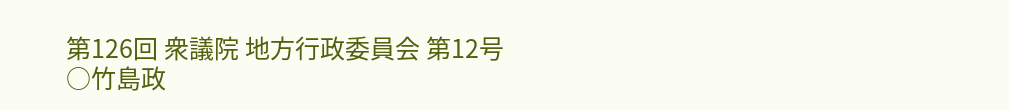第126回 衆議院 地方行政委員会 第12号
○竹島政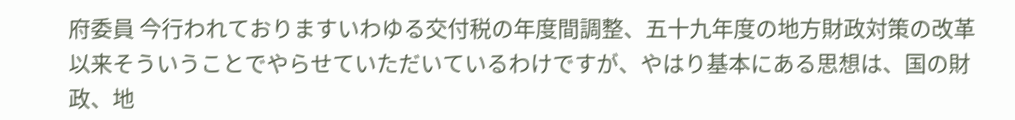府委員 今行われておりますいわゆる交付税の年度間調整、五十九年度の地方財政対策の改革以来そういうことでやらせていただいているわけですが、やはり基本にある思想は、国の財政、地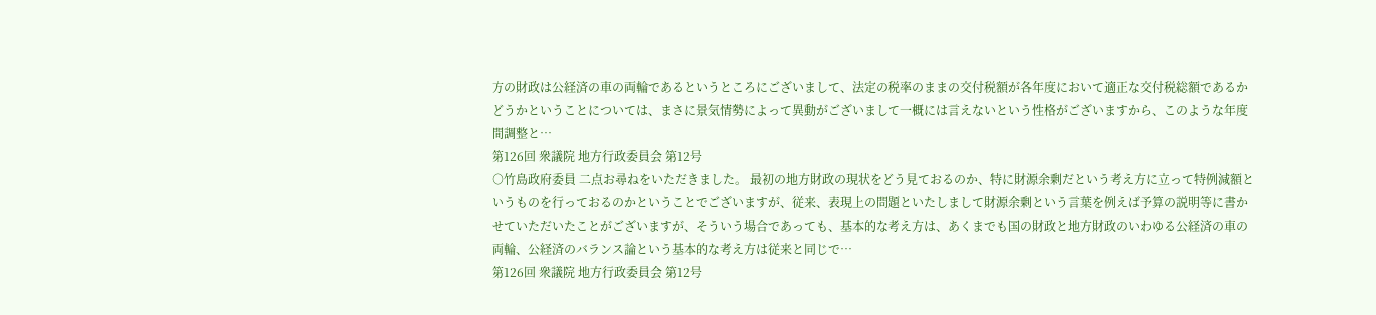方の財政は公経済の車の両輪であるというところにございまして、法定の税率のままの交付税額が各年度において適正な交付税総額であるかどうかということについては、まさに景気情勢によって異動がございまして一概には言えないという性格がございますから、このような年度間調整と…
第126回 衆議院 地方行政委員会 第12号
○竹島政府委員 二点お尋ねをいただきました。 最初の地方財政の現状をどう見ておるのか、特に財源余剰だという考え方に立って特例減額というものを行っておるのかということでございますが、従来、表現上の問題といたしまして財源余剰という言葉を例えば予算の説明等に書かせていただいたことがございますが、そういう場合であっても、基本的な考え方は、あくまでも国の財政と地方財政のいわゆる公経済の車の両輪、公経済のバランス論という基本的な考え方は従来と同じで…
第126回 衆議院 地方行政委員会 第12号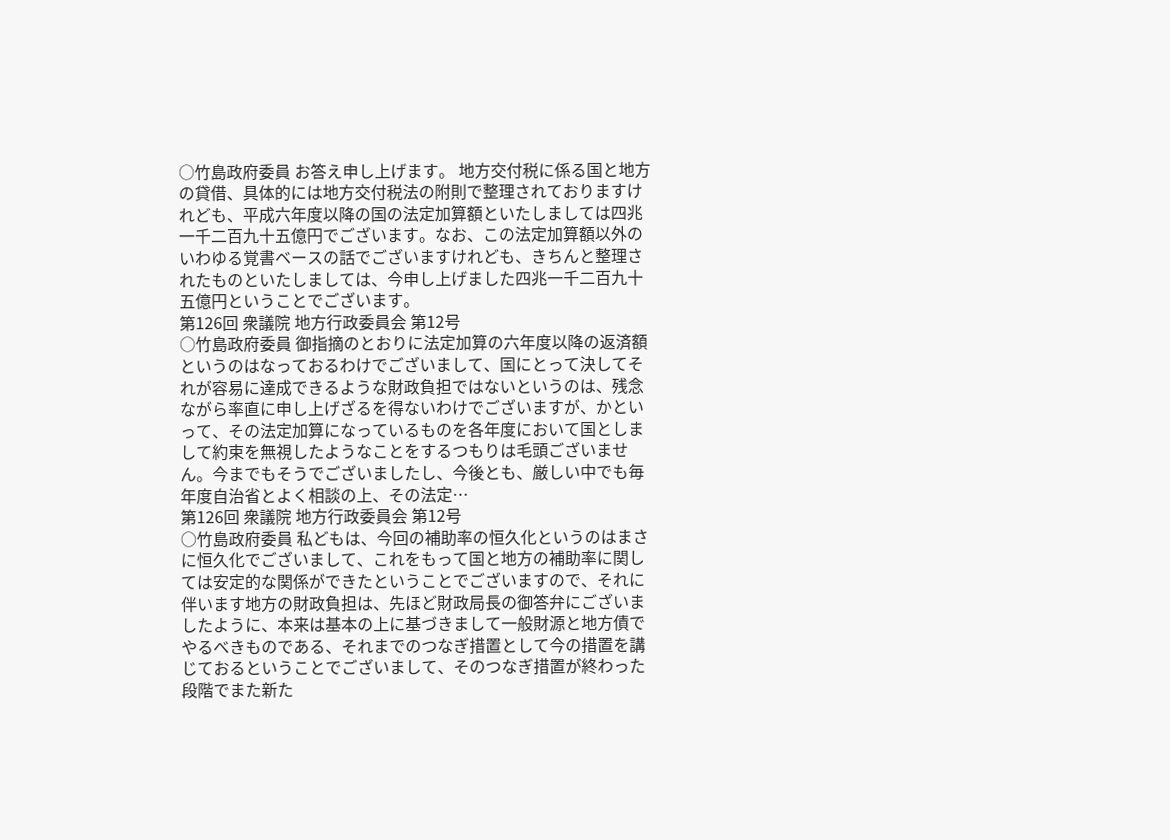○竹島政府委員 お答え申し上げます。 地方交付税に係る国と地方の貸借、具体的には地方交付税法の附則で整理されておりますけれども、平成六年度以降の国の法定加算額といたしましては四兆一千二百九十五億円でございます。なお、この法定加算額以外のいわゆる覚書ベースの話でございますけれども、きちんと整理されたものといたしましては、今申し上げました四兆一千二百九十五億円ということでございます。
第126回 衆議院 地方行政委員会 第12号
○竹島政府委員 御指摘のとおりに法定加算の六年度以降の返済額というのはなっておるわけでございまして、国にとって決してそれが容易に達成できるような財政負担ではないというのは、残念ながら率直に申し上げざるを得ないわけでございますが、かといって、その法定加算になっているものを各年度において国としまして約束を無視したようなことをするつもりは毛頭ございません。今までもそうでございましたし、今後とも、厳しい中でも毎年度自治省とよく相談の上、その法定…
第126回 衆議院 地方行政委員会 第12号
○竹島政府委員 私どもは、今回の補助率の恒久化というのはまさに恒久化でございまして、これをもって国と地方の補助率に関しては安定的な関係ができたということでございますので、それに伴います地方の財政負担は、先ほど財政局長の御答弁にございましたように、本来は基本の上に基づきまして一般財源と地方債でやるべきものである、それまでのつなぎ措置として今の措置を講じておるということでございまして、そのつなぎ措置が終わった段階でまた新た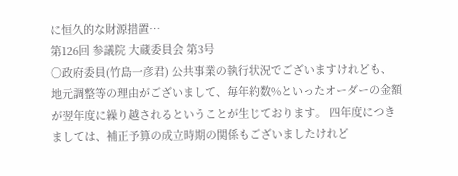に恒久的な財源措置…
第126回 参議院 大蔵委員会 第3号
○政府委員(竹島一彦君) 公共事業の執行状況でございますけれども、地元調整等の理由がございまして、毎年約数%といったオーダーの金額が翌年度に繰り越されるということが生じております。 四年度につきましては、補正予算の成立時期の関係もございましたけれど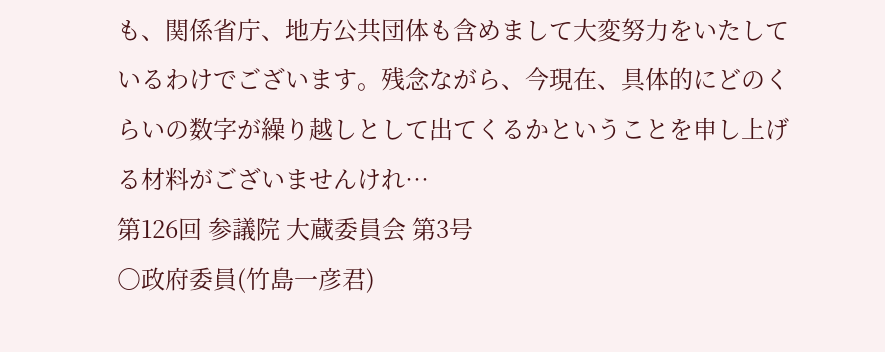も、関係省庁、地方公共団体も含めまして大変努力をいたしているわけでございます。残念ながら、今現在、具体的にどのくらいの数字が繰り越しとして出てくるかということを申し上げる材料がございませんけれ…
第126回 参議院 大蔵委員会 第3号
○政府委員(竹島一彦君)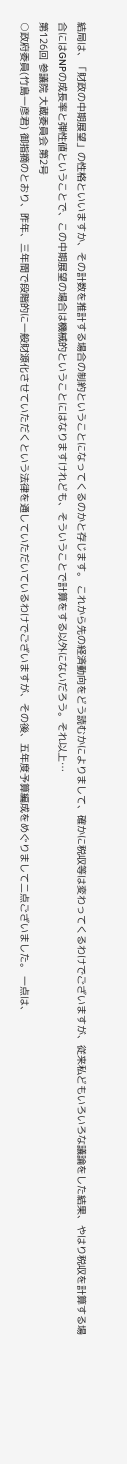結局は、「財政の中期展望」の性格といいますか、その計数を推計する場合の制約ということになってくるのかと存じます。 これから先の経済動向をどう読むかによりまして、確かに税収等は変わってくるわけでございますが、従来私どもいろいろな議論をした結果、やはり税収を計算する場合にはGNPの成長率と弾性値ということで、この中期展望の場合は機械的ということにはなりますけれども、そういうことで計算をする以外にないだろう。それ以上…
第126回 参議院 大蔵委員会 第2号
○政府委員(竹島一彦君) 御指摘のとおり、昨年、三年間で段階的に一般財源化させていただくという法律を通していただいているわけでございますが、その後、五年度予算編成をめぐりまして二点ございました。 一点は、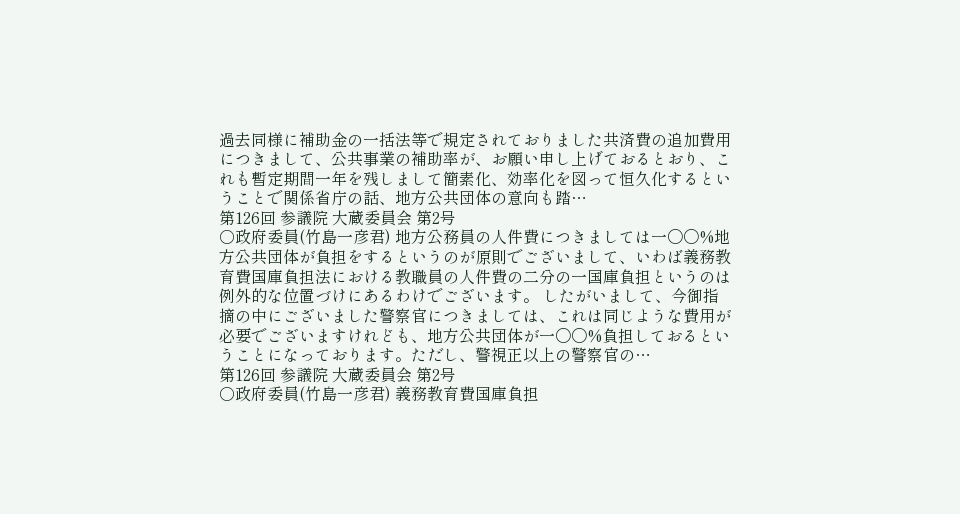過去同様に補助金の一括法等で規定されておりました共済費の追加費用につきまして、公共事業の補助率が、お願い申し上げておるとおり、これも暫定期間一年を残しまして簡素化、効率化を図って恒久化するということで関係省庁の話、地方公共団体の意向も踏…
第126回 参議院 大蔵委員会 第2号
○政府委員(竹島一彦君) 地方公務員の人件費につきましては一〇〇%地方公共団体が負担をするというのが原則でございまして、いわば義務教育費国庫負担法における教職員の人件費の二分の一国庫負担というのは例外的な位置づけにあるわけでございます。 したがいまして、今御指摘の中にございました警察官につきましては、これは同じような費用が必要でございますけれども、地方公共団体が一〇〇%負担しておるということになっております。ただし、警視正以上の警察官の…
第126回 参議院 大蔵委員会 第2号
○政府委員(竹島一彦君) 義務教育費国庫負担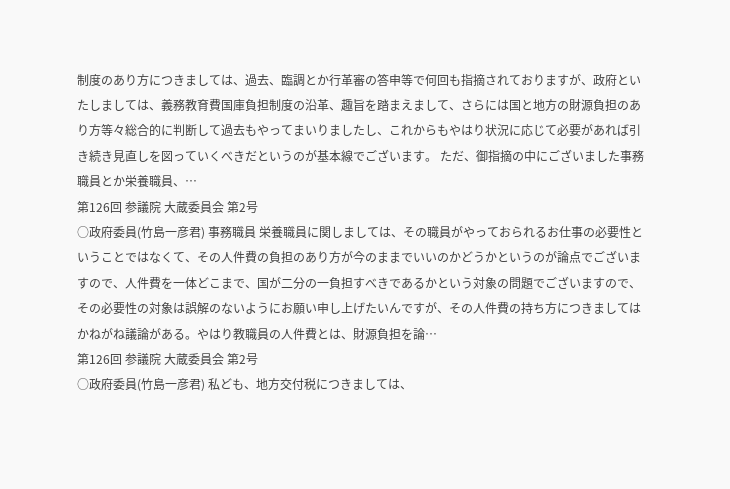制度のあり方につきましては、過去、臨調とか行革審の答申等で何回も指摘されておりますが、政府といたしましては、義務教育費国庫負担制度の沿革、趣旨を踏まえまして、さらには国と地方の財源負担のあり方等々総合的に判断して過去もやってまいりましたし、これからもやはり状況に応じて必要があれば引き続き見直しを図っていくべきだというのが基本線でございます。 ただ、御指摘の中にございました事務職員とか栄養職員、…
第126回 参議院 大蔵委員会 第2号
○政府委員(竹島一彦君) 事務職員 栄養職員に関しましては、その職員がやっておられるお仕事の必要性ということではなくて、その人件費の負担のあり方が今のままでいいのかどうかというのが論点でございますので、人件費を一体どこまで、国が二分の一負担すべきであるかという対象の問題でございますので、その必要性の対象は誤解のないようにお願い申し上げたいんですが、その人件費の持ち方につきましてはかねがね議論がある。やはり教職員の人件費とは、財源負担を論…
第126回 参議院 大蔵委員会 第2号
○政府委員(竹島一彦君) 私ども、地方交付税につきましては、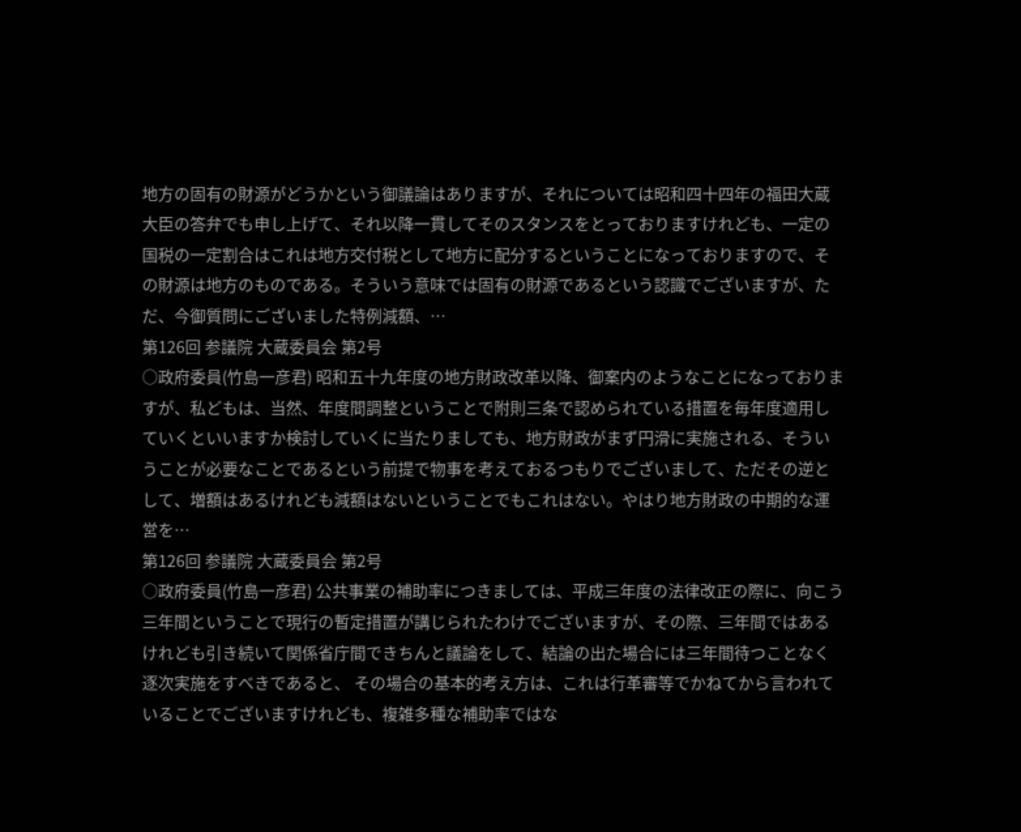地方の固有の財源がどうかという御議論はありますが、それについては昭和四十四年の福田大蔵大臣の答弁でも申し上げて、それ以降一貫してそのスタンスをとっておりますけれども、一定の国税の一定割合はこれは地方交付税として地方に配分するということになっておりますので、その財源は地方のものである。そういう意味では固有の財源であるという認識でございますが、ただ、今御質問にございました特例減額、…
第126回 参議院 大蔵委員会 第2号
○政府委員(竹島一彦君) 昭和五十九年度の地方財政改革以降、御案内のようなことになっておりますが、私どもは、当然、年度間調整ということで附則三条で認められている措置を毎年度適用していくといいますか検討していくに当たりましても、地方財政がまず円滑に実施される、そういうことが必要なことであるという前提で物事を考えておるつもりでございまして、ただその逆として、増額はあるけれども減額はないということでもこれはない。やはり地方財政の中期的な運営を…
第126回 参議院 大蔵委員会 第2号
○政府委員(竹島一彦君) 公共事業の補助率につきましては、平成三年度の法律改正の際に、向こう三年間ということで現行の暫定措置が講じられたわけでございますが、その際、三年間ではあるけれども引き続いて関係省庁間できちんと議論をして、結論の出た場合には三年間待つことなく逐次実施をすべきであると、 その場合の基本的考え方は、これは行革審等でかねてから言われていることでございますけれども、複雑多種な補助率ではな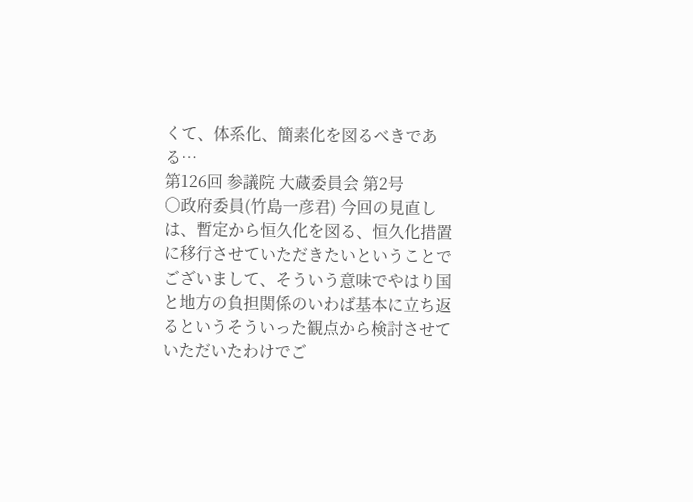くて、体系化、簡素化を図るべきである…
第126回 参議院 大蔵委員会 第2号
○政府委員(竹島一彦君) 今回の見直しは、暫定から恒久化を図る、恒久化措置に移行させていただきたいということでございまして、そういう意味でやはり国と地方の負担関係のいわば基本に立ち返るというそういった観点から検討させていただいたわけでご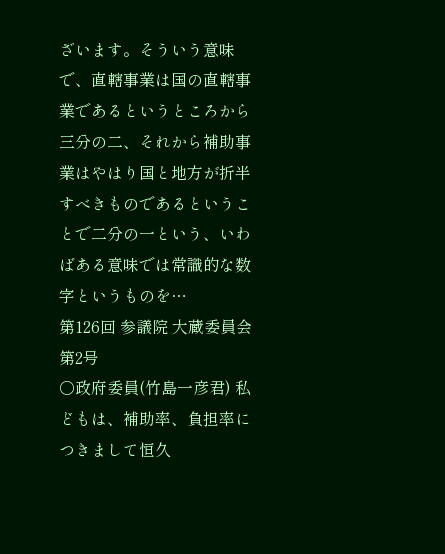ざいます。そういう意味で、直轄事業は国の直轄事業であるというところから三分の二、それから補助事業はやはり国と地方が折半すべきものであるということで二分の一という、いわばある意味では常識的な数字というものを…
第126回 参議院 大蔵委員会 第2号
○政府委員(竹島一彦君) 私どもは、補助率、負担率につきまして恒久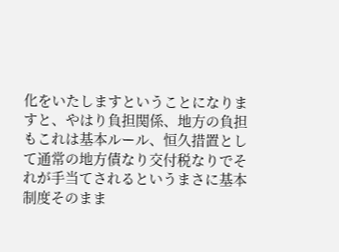化をいたしますということになりますと、やはり負担関係、地方の負担もこれは基本ルール、恒久措置として通常の地方債なり交付税なりでそれが手当てされるというまさに基本制度そのまま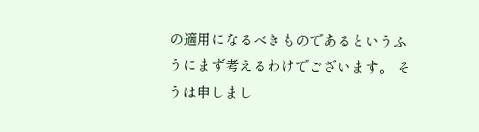の適用になるべきものであるというふうにまず考えるわけでございます。 そうは申しまし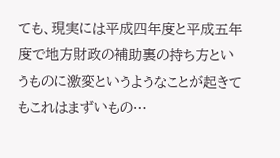ても、現実には平成四年度と平成五年度で地方財政の補助裏の持ち方というものに激変というようなことが起きてもこれはまずいもの…